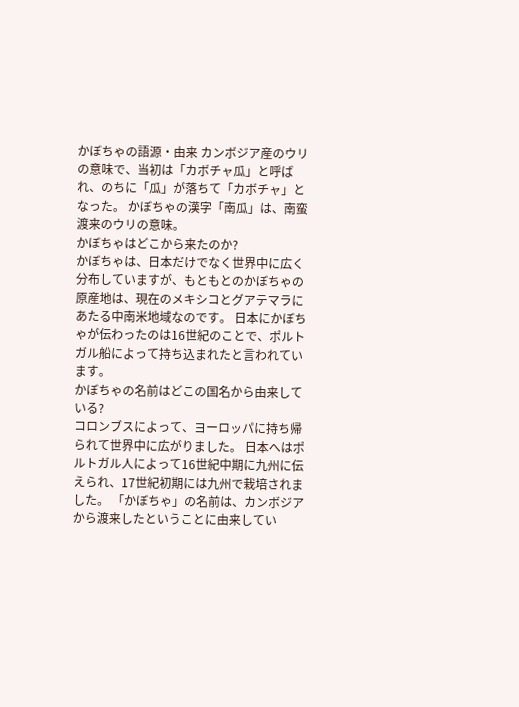かぼちゃの語源・由来 カンボジア産のウリの意味で、当初は「カボチャ瓜」と呼ばれ、のちに「瓜」が落ちて「カボチャ」となった。 かぼちゃの漢字「南瓜」は、南蛮渡来のウリの意味。
かぼちゃはどこから来たのか?
かぼちゃは、日本だけでなく世界中に広く分布していますが、もともとのかぼちゃの原産地は、現在のメキシコとグアテマラにあたる中南米地域なのです。 日本にかぼちゃが伝わったのは16世紀のことで、ポルトガル船によって持ち込まれたと言われています。
かぼちゃの名前はどこの国名から由来している?
コロンブスによって、ヨーロッパに持ち帰られて世界中に広がりました。 日本へはポルトガル人によって16世紀中期に九州に伝えられ、17世紀初期には九州で栽培されました。 「かぼちゃ」の名前は、カンボジアから渡来したということに由来してい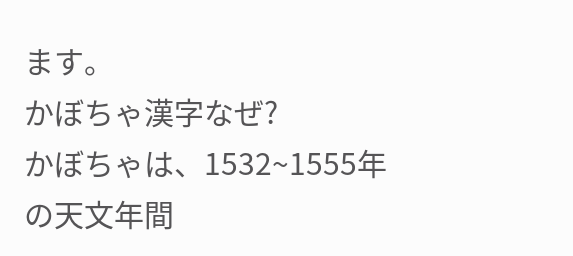ます。
かぼちゃ漢字なぜ?
かぼちゃは、1532~1555年の天文年間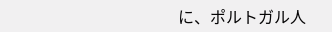に、ポルトガル人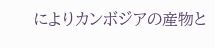によりカンボジアの産物と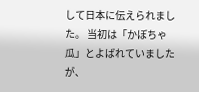して日本に伝えられました。 当初は「かぼちゃ瓜」とよばれていましたが、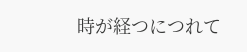時が経つにつれて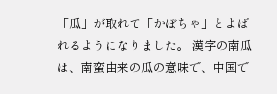「瓜」が取れて「かぼちゃ」とよばれるようになりました。 漢字の南瓜は、南蛮由来の瓜の意味で、中国で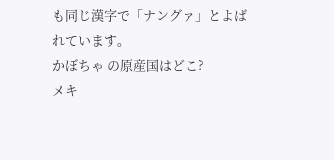も同じ漢字で「ナングァ」とよばれています。
かぼちゃ の原産国はどこ?
メキ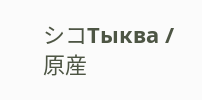シコТыква / 原産